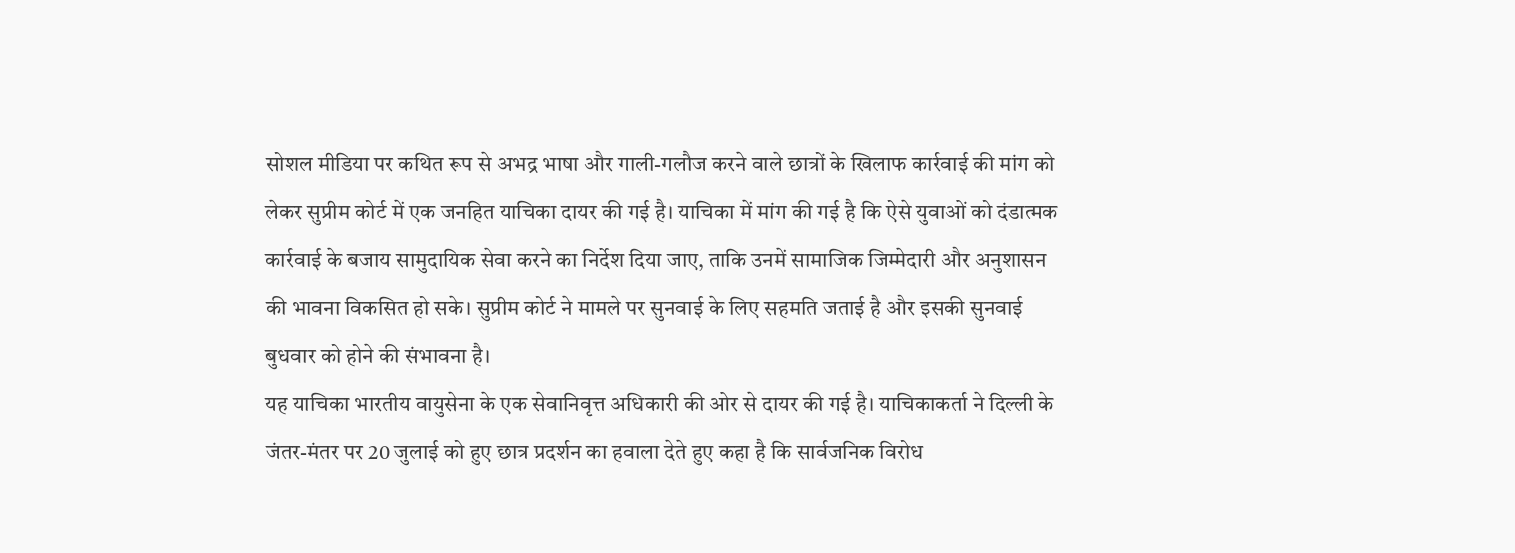सोशल मीडिया पर कथित रूप से अभद्र भाषा और गाली-गलौज करने वाले छात्रों के खिलाफ कार्रवाई की मांग को लेकर सुप्रीम कोर्ट में एक जनहित याचिका दायर की गई है। याचिका में मांग की गई है कि ऐसे युवाओं को दंडात्मक कार्रवाई के बजाय सामुदायिक सेवा करने का निर्देश दिया जाए, ताकि उनमें सामाजिक जिम्मेदारी और अनुशासन की भावना विकसित हो सके। सुप्रीम कोर्ट ने मामले पर सुनवाई के लिए सहमति जताई है और इसकी सुनवाई बुधवार को होने की संभावना है।
यह याचिका भारतीय वायुसेना के एक सेवानिवृत्त अधिकारी की ओर से दायर की गई है। याचिकाकर्ता ने दिल्ली के जंतर-मंतर पर 20 जुलाई को हुए छात्र प्रदर्शन का हवाला देते हुए कहा है कि सार्वजनिक विरोध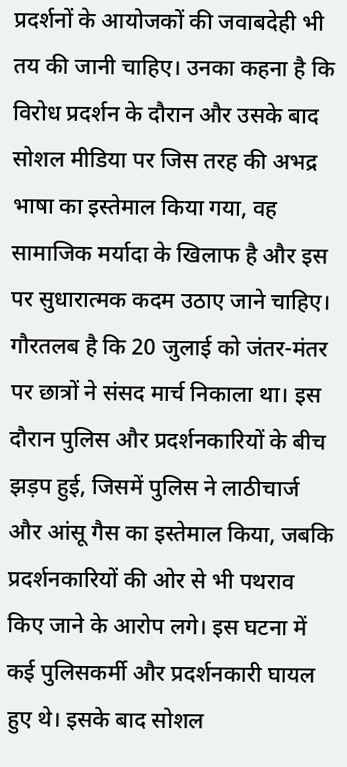प्रदर्शनों के आयोजकों की जवाबदेही भी तय की जानी चाहिए। उनका कहना है कि विरोध प्रदर्शन के दौरान और उसके बाद सोशल मीडिया पर जिस तरह की अभद्र भाषा का इस्तेमाल किया गया, वह सामाजिक मर्यादा के खिलाफ है और इस पर सुधारात्मक कदम उठाए जाने चाहिए।
गौरतलब है कि 20 जुलाई को जंतर-मंतर पर छात्रों ने संसद मार्च निकाला था। इस दौरान पुलिस और प्रदर्शनकारियों के बीच झड़प हुई, जिसमें पुलिस ने लाठीचार्ज और आंसू गैस का इस्तेमाल किया, जबकि प्रदर्शनकारियों की ओर से भी पथराव किए जाने के आरोप लगे। इस घटना में कई पुलिसकर्मी और प्रदर्शनकारी घायल हुए थे। इसके बाद सोशल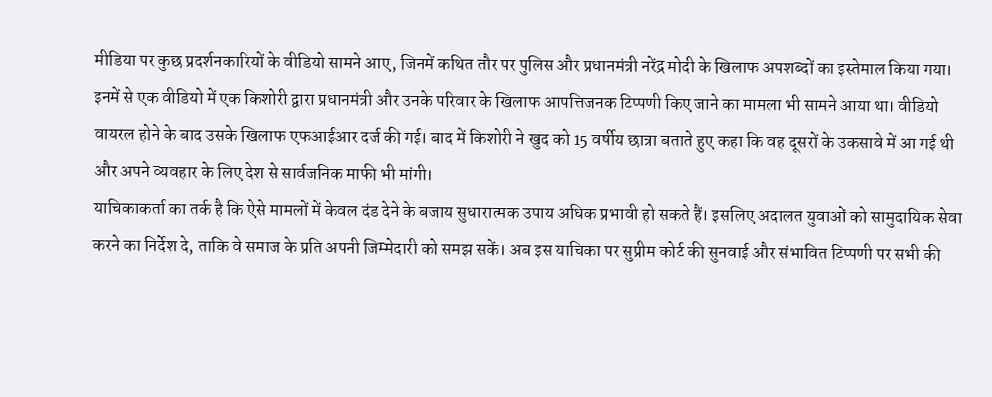मीडिया पर कुछ प्रदर्शनकारियों के वीडियो सामने आए, जिनमें कथित तौर पर पुलिस और प्रधानमंत्री नरेंद्र मोदी के खिलाफ अपशब्दों का इस्तेमाल किया गया।
इनमें से एक वीडियो में एक किशोरी द्वारा प्रधानमंत्री और उनके परिवार के खिलाफ आपत्तिजनक टिप्पणी किए जाने का मामला भी सामने आया था। वीडियो वायरल होने के बाद उसके खिलाफ एफआईआर दर्ज की गई। बाद में किशोरी ने खुद को 15 वर्षीय छात्रा बताते हुए कहा कि वह दूसरों के उकसावे में आ गई थी और अपने व्यवहार के लिए देश से सार्वजनिक माफी भी मांगी।
याचिकाकर्ता का तर्क है कि ऐसे मामलों में केवल दंड देने के बजाय सुधारात्मक उपाय अधिक प्रभावी हो सकते हैं। इसलिए अदालत युवाओं को सामुदायिक सेवा करने का निर्देश दे, ताकि वे समाज के प्रति अपनी जिम्मेदारी को समझ सकें। अब इस याचिका पर सुप्रीम कोर्ट की सुनवाई और संभावित टिप्पणी पर सभी की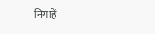निगाहें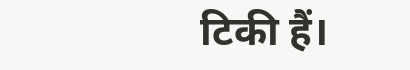टिकी हैं।